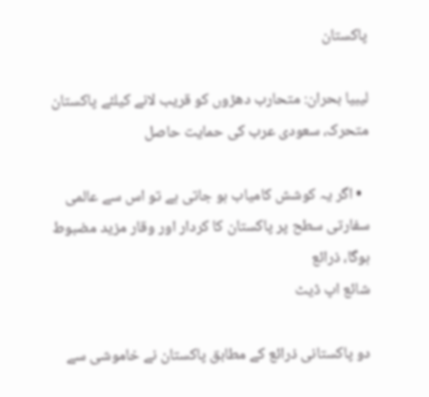پاکستان

لیبیا بحران: متحارب دھڑوں کو قریب لانے کیلئے پاکستان متحرک، سعودی عرب کی حمایت حاصل

  • اگر یہ کوشش کامیاب ہو جاتی ہے تو اس سے عالمی سفارتی سطح پر پاکستان کا کردار اور وقار مزید مضبوط ہوگا، ذرائع
شائع اپ ڈیٹ

دو پاکستانی ذرائع کے مطابق پاکستان نے خاموشی سے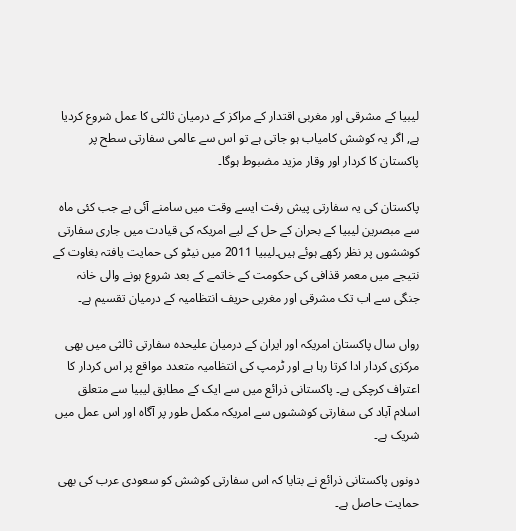لیبیا کے مشرقی اور مغربی اقتدار کے مراکز کے درمیان ثالثی کا عمل شروع کردیا ہے, اگر یہ کوشش کامیاب ہو جاتی ہے تو اس سے عالمی سفارتی سطح پر پاکستان کا کردار اور وقار مزید مضبوط ہوگا۔

پاکستان کی یہ سفارتی پیش رفت ایسے وقت میں سامنے آئی ہے جب کئی ماہ سے مبصرین لیبیا کے بحران کے حل کے لیے امریکہ کی قیادت میں جاری سفارتی کوششوں پر نظر رکھے ہوئے ہیں۔لیبیا 2011 میں نیٹو کی حمایت یافتہ بغاوت کے نتیجے میں معمر قذافی کی حکومت کے خاتمے کے بعد شروع ہونے والی خانہ جنگی سے اب تک مشرقی اور مغربی حریف انتظامیہ کے درمیان تقسیم ہے۔

رواں سال پاکستان امریکہ اور ایران کے درمیان علیحدہ سفارتی ثالثی میں بھی مرکزی کردار ادا کرتا رہا ہے اور ٹرمپ کی انتظامیہ متعدد مواقع پر اس کردار کا اعتراف کرچکی ہے۔ پاکستانی ذرائع میں سے ایک کے مطابق لیبیا سے متعلق اسلام آباد کی سفارتی کوششوں سے امریکہ مکمل طور پر آگاہ اور اس عمل میں شریک ہے۔

دونوں پاکستانی ذرائع نے بتایا کہ اس سفارتی کوشش کو سعودی عرب کی بھی حمایت حاصل ہے۔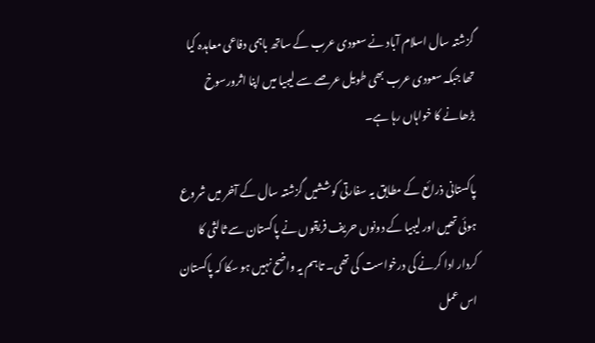گزشتہ سال اسلام آباد نے سعودی عرب کے ساتھ باہمی دفاعی معاہدہ کیا تھا جبکہ سعودی عرب بھی طویل عرصے سے لیبیا میں اپنا اثرورسوخ بڑھانے کا خواہاں رہا ہے۔

پاکستانی ذرائع کے مطابق یہ سفارتی کوششیں گزشتہ سال کے آخر میں شروع ہوئی تھیں اور لیبیا کے دونوں حریف فریقوں نے پاکستان سے ثالثی کا کردار ادا کرنے کی درخواست کی تھی۔ تاہم یہ واضح نہیں ہو سکا کہ پاکستان اس عمل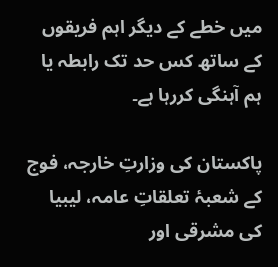میں خطے کے دیگر اہم فریقوں کے ساتھ کس حد تک رابطہ یا ہم آہنگی کررہا ہے۔

پاکستان کی وزارتِ خارجہ، فوج کے شعبۂ تعلقاتِ عامہ، لیبیا کی مشرقی اور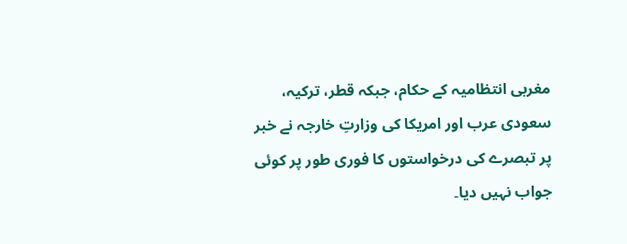مغربی انتظامیہ کے حکام، جبکہ قطر، ترکیہ، سعودی عرب اور امریکا کی وزارتِ خارجہ نے خبر پر تبصرے کی درخواستوں کا فوری طور پر کوئی جواب نہیں دیا۔